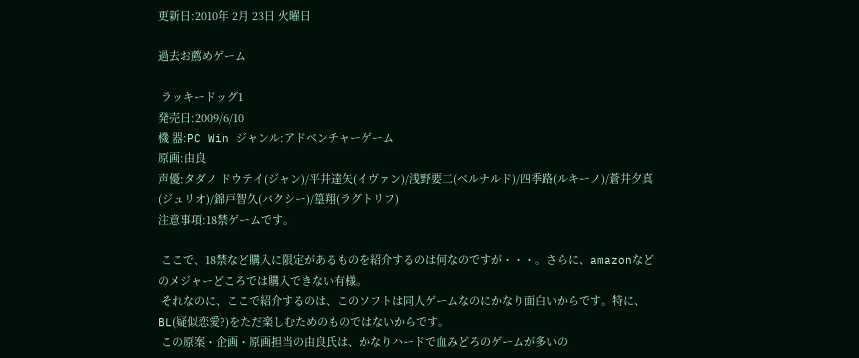更新日:2010年 2月 23日 火曜日

過去お薦めゲーム

 ラッキードッグ1
発売日:2009/6/10
機 器:PC Win ジャンル:アドベンチャーゲーム
原画:由良
声優:タダノ ドウテイ(ジャン)/平井達矢(イヴァン)/浅野要二(ベルナルド)/四季路(ルキーノ)/蒼井夕真(ジュリオ)/錦戸智久(バクシー)/篁翔(ラグトリフ)
注意事項:18禁ゲームです。

 ここで、18禁など購入に限定があるものを紹介するのは何なのですが・・・。さらに、amazonなどのメジャーどころでは購入できない有様。
 それなのに、ここで紹介するのは、このソフトは同人ゲームなのにかなり面白いからです。特に、BL(疑似恋愛?)をただ楽しむためのものではないからです。
 この原案・企画・原画担当の由良氏は、かなりハードで血みどろのゲームが多いの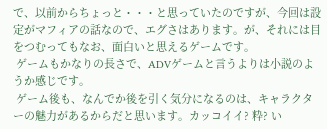で、以前からちょっと・・・と思っていたのですが、今回は設定がマフィアの話なので、エグさはあります。が、それには目をつむってもなお、面白いと思えるゲームです。
 ゲームもかなりの長さで、ADVゲームと言うよりは小説のようか感じです。
 ゲーム後も、なんでか後を引く気分になるのは、キャラクターの魅力があるからだと思います。カッコイイ? 粋? い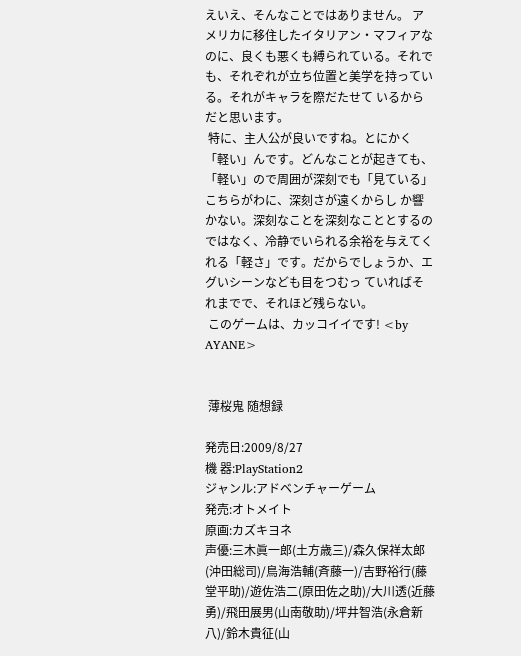えいえ、そんなことではありません。 アメリカに移住したイタリアン・マフィアなのに、良くも悪くも縛られている。それでも、それぞれが立ち位置と美学を持っている。それがキャラを際だたせて いるからだと思います。
 特に、主人公が良いですね。とにかく「軽い」んです。どんなことが起きても、「軽い」ので周囲が深刻でも「見ている」こちらがわに、深刻さが遠くからし か響かない。深刻なことを深刻なこととするのではなく、冷静でいられる余裕を与えてくれる「軽さ」です。だからでしょうか、エグいシーンなども目をつむっ ていればそれまでで、それほど残らない。
 このゲームは、カッコイイです! <by AYANE>


 薄桜鬼 随想録

発売日:2009/8/27
機 器:PlayStation2
ジャンル:アドベンチャーゲーム
発売:オトメイト
原画:カズキヨネ
声優:三木眞一郎(土方歳三)/森久保祥太郎(沖田総司)/鳥海浩輔(斉藤一)/吉野裕行(藤堂平助)/遊佐浩二(原田佐之助)/大川透(近藤勇)/飛田展男(山南敬助)/坪井智浩(永倉新八)/鈴木貴征(山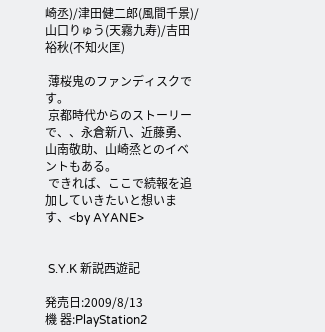崎丞)/津田健二郎(風間千景)/山口りゅう(天霧九寿)/吉田裕秋(不知火匡)

 薄桜鬼のファンディスクです。
 京都時代からのストーリーで、、永倉新八、近藤勇、山南敬助、山崎烝とのイベントもある。
 できれば、ここで続報を追加していきたいと想います、<by AYANE>


 S.Y.K 新説西遊記

発売日:2009/8/13
機 器:PlayStation2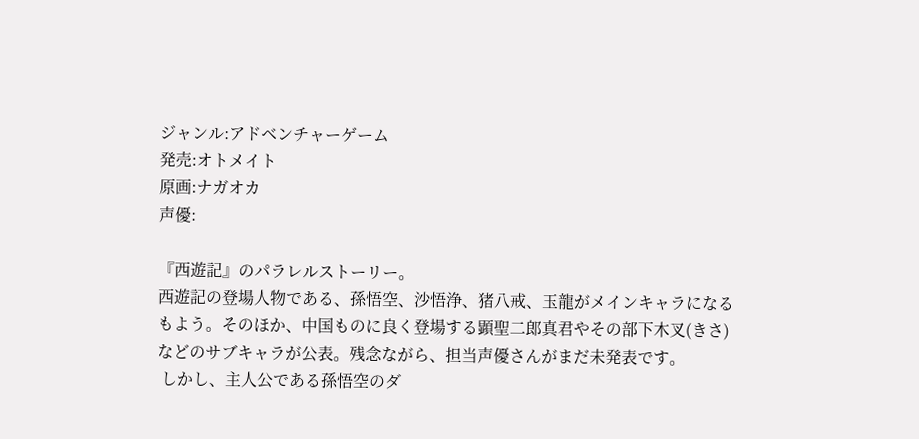ジャンル:アドベンチャーゲーム
発売:オトメイト
原画:ナガオカ
声優:

『西遊記』のパラレルストーリー。
西遊記の登場人物である、孫悟空、沙悟浄、猪八戒、玉龍がメインキャラになるもよう。そのほか、中国ものに良く登場する顕聖二郎真君やその部下木叉(きさ)などのサブキャラが公表。残念ながら、担当声優さんがまだ未発表です。
 しかし、主人公である孫悟空のダ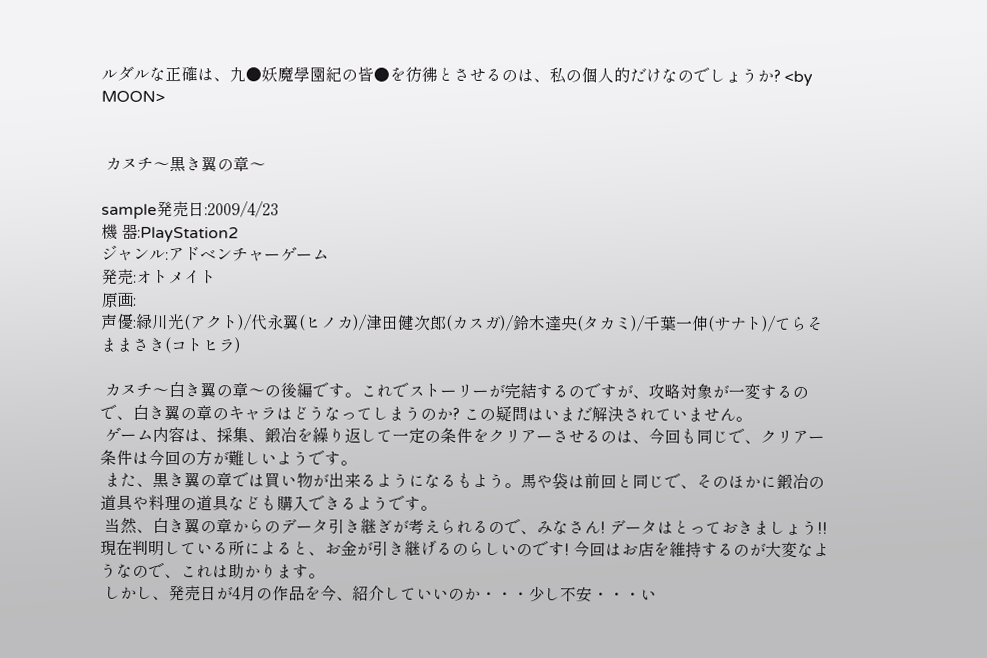ルダルな正確は、九●妖魔學園紀の皆●を彷彿とさせるのは、私の個人的だけなのでしょうか? <by MOON>


 カヌチ〜黒き翼の章〜

sample発売日:2009/4/23
機 器:PlayStation2
ジャンル:アドベンチャーゲーム
発売:オトメイト
原画:
声優:緑川光(アクト)/代永翼(ヒノカ)/津田健次郎(カスガ)/鈴木達央(タカミ)/千葉一伸(サナト)/てらそままさき(コトヒラ)

 カヌチ〜白き翼の章〜の後編です。これでストーリーが完結するのですが、攻略対象が一変するので、白き翼の章のキャラはどうなってしまうのか? この疑問はいまだ解決されていません。
 ゲーム内容は、採集、鍛冶を繰り返して一定の条件をクリアーさせるのは、今回も同じで、クリアー条件は今回の方が難しいようです。
 また、黒き翼の章では買い物が出来るようになるもよう。馬や袋は前回と同じで、そのほかに鍛冶の道具や料理の道具なども購入できるようです。
 当然、白き翼の章からのデータ引き継ぎが考えられるので、みなさん! データはとっておきましょう!! 現在判明している所によると、お金が引き継げるのらしいのです! 今回はお店を維持するのが大変なようなので、これは助かります。
 しかし、発売日が4月の作品を今、紹介していいのか・・・少し不安・・・い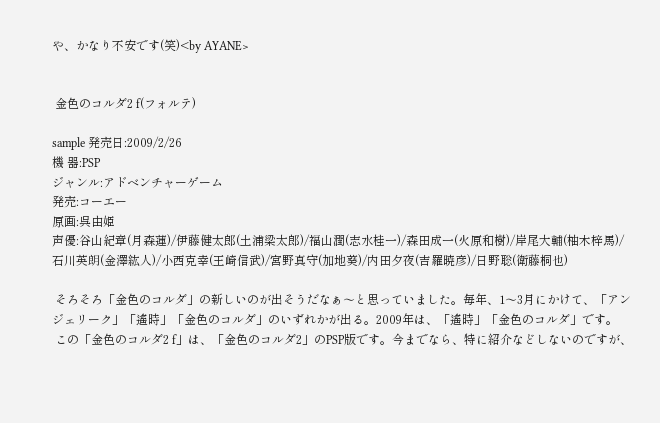や、かなり不安です(笑)<by AYANE>


 金色のコルダ2 f(フォルテ)

sample 発売日:2009/2/26
機 器:PSP
ジャンル:アドベンチャーゲーム
発売:コーエー
原画:呉由姫
声優:谷山紀章(月森蓮)/伊藤健太郎(土浦梁太郎)/福山潤(志水桂一)/森田成一(火原和樹)/岸尾大輔(柚木梓馬)/石川英朗(金澤紘人)/小西克幸(王崎信武)/宮野真守(加地葵)/内田夕夜(吉羅暁彦)/日野聡(衛藤桐也)

 そろそろ「金色のコルダ」の新しいのが出そうだなぁ〜と思っていました。毎年、1〜3月にかけて、「アンジェリーク」「遙時」「金色のコルダ」のいずれかが出る。2009年は、「遙時」「金色のコルダ」です。
 この「金色のコルダ2 f」は、「金色のコルダ2」のPSP版です。今までなら、特に紹介などしないのですが、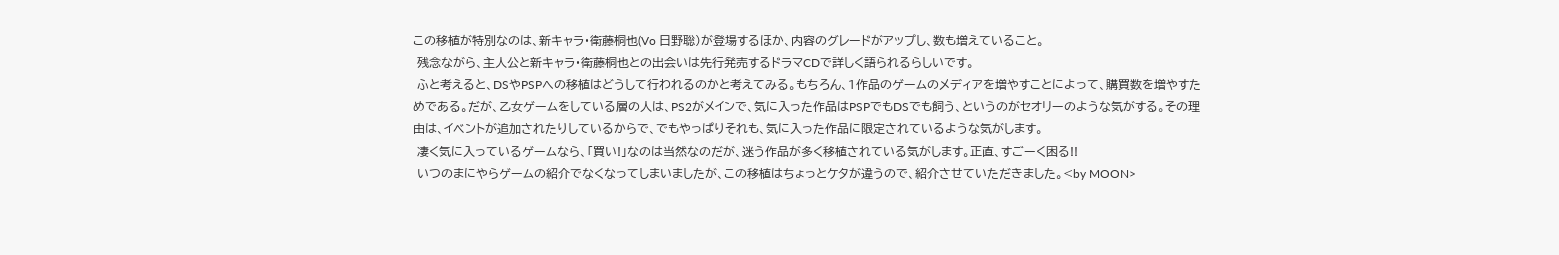この移植が特別なのは、新キャラ・衛藤桐也(Vo 日野聡)が登場するほか、内容のグレードがアップし、数も増えていること。
 残念ながら、主人公と新キャラ・衛藤桐也との出会いは先行発売するドラマCDで詳しく語られるらしいです。
 ふと考えると、DSやPSPへの移植はどうして行われるのかと考えてみる。もちろん、1作品のゲームのメディアを増やすことによって、購買数を増やすためである。だが、乙女ゲームをしている層の人は、PS2がメインで、気に入った作品はPSPでもDSでも飼う、というのがセオリーのような気がする。その理由は、イベントが追加されたりしているからで、でもやっぱりそれも、気に入った作品に限定されているような気がします。
 凄く気に入っているゲームなら、「買い!」なのは当然なのだが、迷う作品が多く移植されている気がします。正直、すごーく困る!!
 いつのまにやらゲームの紹介でなくなってしまいましたが、この移植はちょっとケタが違うので、紹介させていただきました。<by MOON>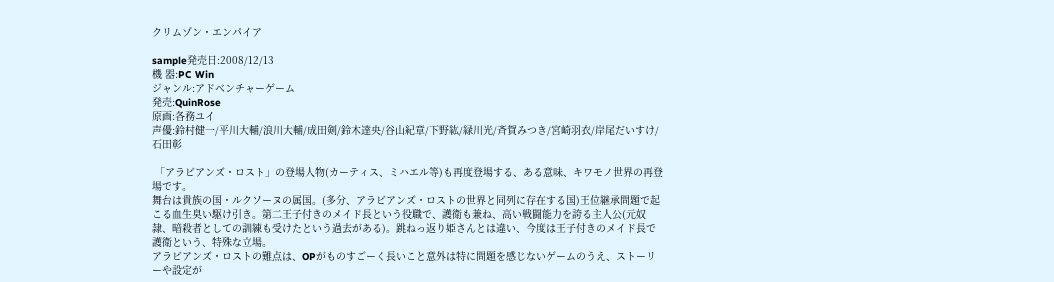クリムゾン・エンパイア

sample発売日:2008/12/13
機 器:PC Win
ジャンル:アドベンチャーゲーム
発売:QuinRose
原画:各務ユイ
声優:鈴村健一/平川大輔/浪川大輔/成田剣/鈴木達央/谷山紀章/下野紘/緑川光/斉賀みつき/宮崎羽衣/岸尾だいすけ/石田彰

 「アラビアンズ・ロスト」の登場人物(カーティス、ミハエル等)も再度登場する、ある意味、キワモノ世界の再登場です。
舞台は貴族の国・ルクソーヌの属国。(多分、アラビアンズ・ロストの世界と同列に存在する国)王位継承問題で起こる血生臭い駆け引き。第二王子付きのメイド長という役職で、護衛も兼ね、高い戦闘能力を誇る主人公(元奴隷、暗殺者としての訓練も受けたという過去がある)。跳ねっ返り姫さんとは違い、今度は王子付きのメイド長で護衛という、特殊な立場。
アラビアンズ・ロストの難点は、OPがものすごーく長いこと意外は特に問題を感じないゲームのうえ、ストーリーや設定が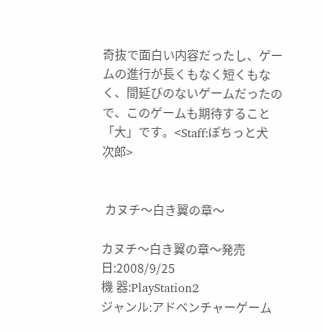奇抜で面白い内容だったし、ゲームの進行が長くもなく短くもなく、間延びのないゲームだったので、このゲームも期待すること「大」です。<Staff:ぽちっと犬次郎>


 カヌチ〜白き翼の章〜

カヌチ〜白き翼の章〜発売日:2008/9/25
機 器:PlayStation2
ジャンル:アドベンチャーゲーム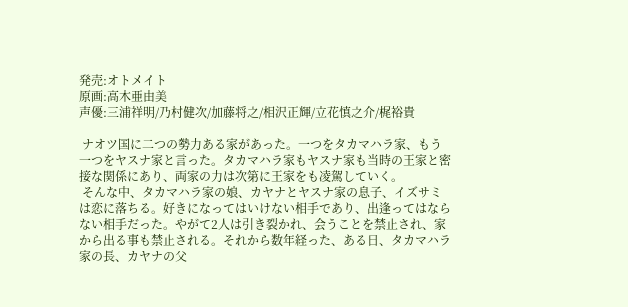発売:オトメイト
原画:高木亜由美
声優:三浦祥明/乃村健次/加藤将之/相沢正輝/立花慎之介/梶裕貴

 ナオツ国に二つの勢力ある家があった。一つをタカマハラ家、もう一つをヤスナ家と言った。タカマハラ家もヤスナ家も当時の王家と密接な関係にあり、両家の力は次第に王家をも凌駕していく。
 そんな中、タカマハラ家の娘、カヤナとヤスナ家の息子、イズサミは恋に落ちる。好きになってはいけない相手であり、出逢ってはならない相手だった。やがて2人は引き裂かれ、会うことを禁止され、家から出る事も禁止される。それから数年経った、ある日、タカマハラ家の長、カヤナの父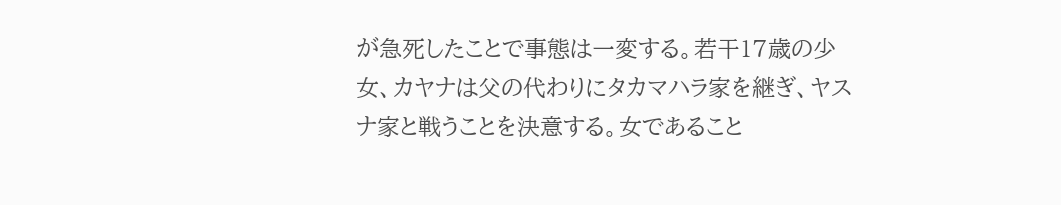が急死したことで事態は一変する。若干17歳の少女、カヤナは父の代わりにタカマハラ家を継ぎ、ヤスナ家と戦うことを決意する。女であること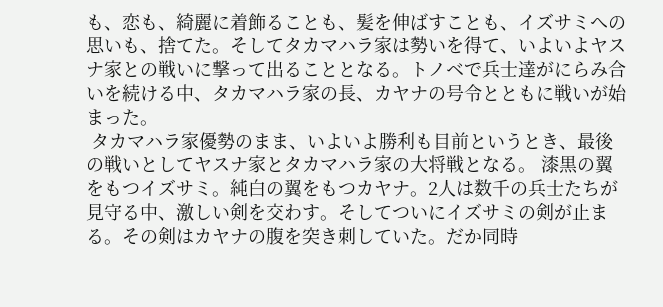も、恋も、綺麗に着飾ることも、髪を伸ばすことも、イズサミへの思いも、捨てた。そしてタカマハラ家は勢いを得て、いよいよヤスナ家との戦いに撃って出ることとなる。トノベで兵士達がにらみ合いを続ける中、タカマハラ家の長、カヤナの号令とともに戦いが始まった。
 タカマハラ家優勢のまま、いよいよ勝利も目前というとき、最後の戦いとしてヤスナ家とタカマハラ家の大将戦となる。 漆黒の翼をもつイズサミ。純白の翼をもつカヤナ。2人は数千の兵士たちが見守る中、激しい剣を交わす。そしてついにイズサミの剣が止まる。その剣はカヤナの腹を突き刺していた。だか同時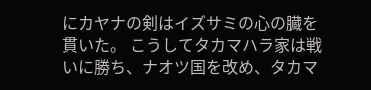にカヤナの剣はイズサミの心の臓を貫いた。 こうしてタカマハラ家は戦いに勝ち、ナオツ国を改め、タカマ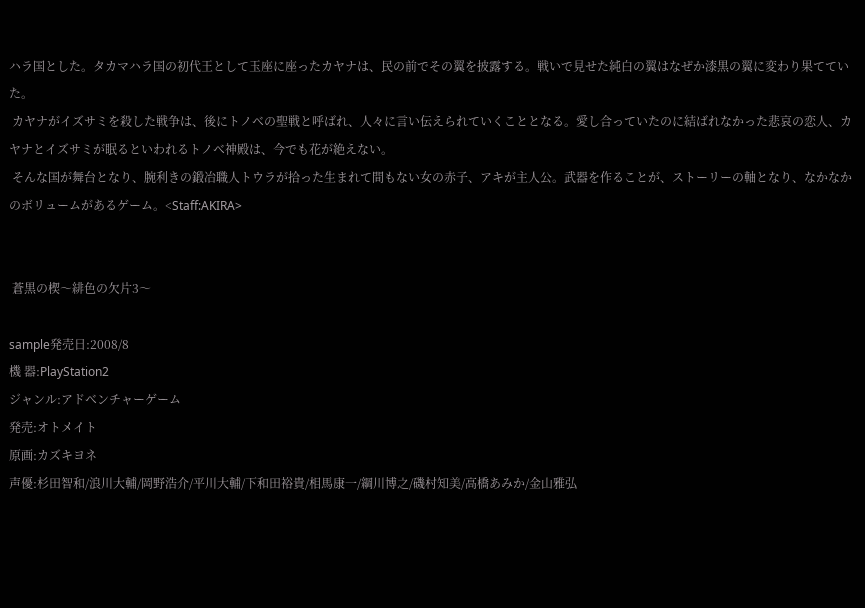ハラ国とした。タカマハラ国の初代王として玉座に座ったカヤナは、民の前でその翼を披露する。戦いで見せた純白の翼はなぜか漆黒の翼に変わり果てていた。
 カヤナがイズサミを殺した戦争は、後にトノベの聖戦と呼ばれ、人々に言い伝えられていくこととなる。愛し合っていたのに結ばれなかった悲哀の恋人、カヤナとイズサミが眠るといわれるトノベ神殿は、今でも花が絶えない。
 そんな国が舞台となり、腕利きの鍛冶職人トウラが拾った生まれて間もない女の赤子、アキが主人公。武器を作ることが、ストーリーの軸となり、なかなかのボリュームがあるゲーム。<Staff:AKIRA>


 蒼黒の楔〜緋色の欠片3〜

sample発売日:2008/8
機 器:PlayStation2
ジャンル:アドベンチャーゲーム
発売:オトメイト
原画:カズキヨネ
声優:杉田智和/浪川大輔/岡野浩介/平川大輔/下和田裕貴/相馬康一/綱川博之/磯村知美/高橋あみか/金山雅弘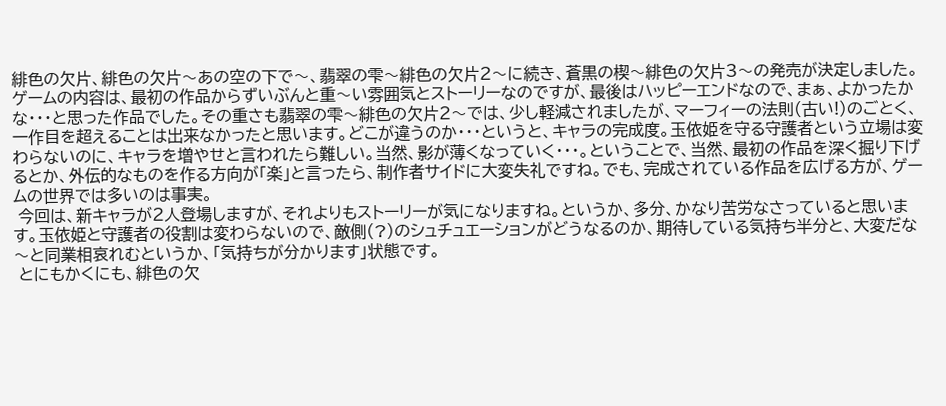緋色の欠片、緋色の欠片〜あの空の下で〜、翡翠の雫〜緋色の欠片2〜に続き、蒼黒の楔〜緋色の欠片3〜の発売が決定しました。ゲームの内容は、最初の作品からずいぶんと重〜い雰囲気とストーリーなのですが、最後はハッピーエンドなので、まぁ、よかったかな・・・と思った作品でした。その重さも翡翠の雫〜緋色の欠片2〜では、少し軽減されましたが、マーフィーの法則(古い!)のごとく、一作目を超えることは出来なかったと思います。どこが違うのか・・・というと、キャラの完成度。玉依姫を守る守護者という立場は変わらないのに、キャラを増やせと言われたら難しい。当然、影が薄くなっていく・・・。ということで、当然、最初の作品を深く掘り下げるとか、外伝的なものを作る方向が「楽」と言ったら、制作者サイドに大変失礼ですね。でも、完成されている作品を広げる方が、ゲームの世界では多いのは事実。
 今回は、新キャラが2人登場しますが、それよりもストーリーが気になりますね。というか、多分、かなり苦労なさっていると思います。玉依姫と守護者の役割は変わらないので、敵側(?)のシュチュエーションがどうなるのか、期待している気持ち半分と、大変だな〜と同業相哀れむというか、「気持ちが分かります」状態です。
 とにもかくにも、緋色の欠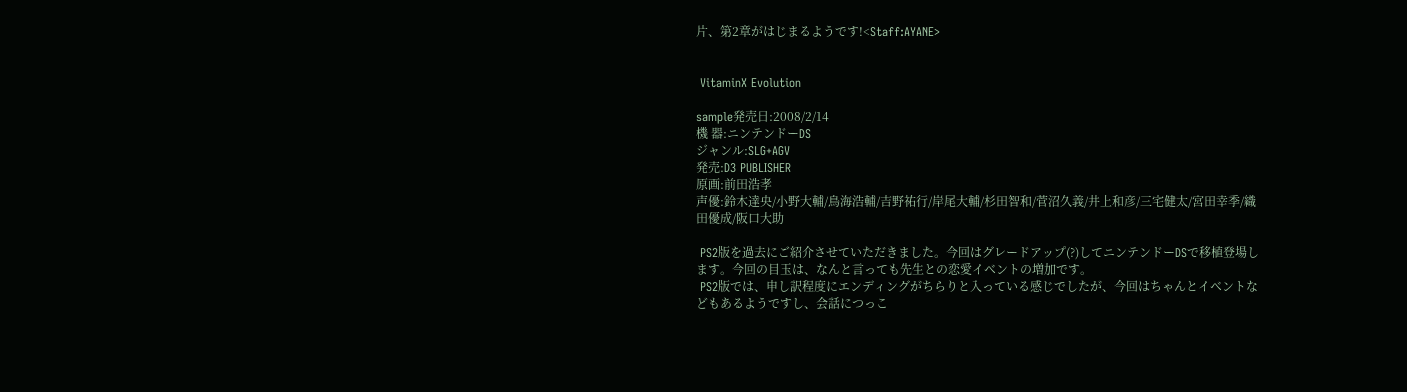片、第2章がはじまるようです!<Staff:AYANE>


 VitaminX Evolution

sample発売日:2008/2/14
機 器:ニンテンドーDS
ジャンル:SLG+AGV
発売:D3 PUBLISHER
原画:前田浩孝
声優:鈴木達央/小野大輔/鳥海浩輔/吉野祐行/岸尾大輔/杉田智和/菅沼久義/井上和彦/三宅健太/宮田幸季/織田優成/阪口大助

 PS2版を過去にご紹介させていただきました。今回はグレードアップ(?)してニンテンドーDSで移植登場します。今回の目玉は、なんと言っても先生との恋愛イベントの増加です。
 PS2版では、申し訳程度にエンディングがちらりと入っている感じでしたが、今回はちゃんとイベントなどもあるようですし、会話につっこ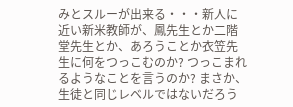みとスルーが出来る・・・新人に近い新米教師が、鳳先生とか二階堂先生とか、あろうことか衣笠先生に何をつっこむのか? つっこまれるようなことを言うのか? まさか、生徒と同じレベルではないだろう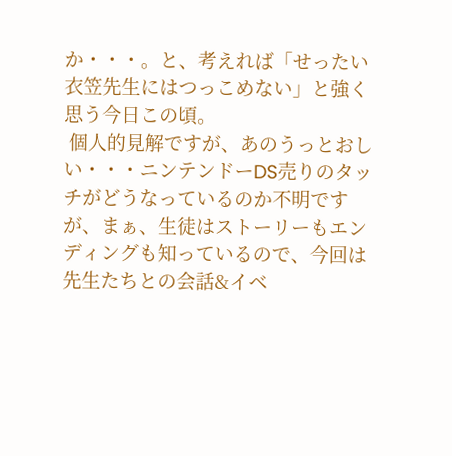か・・・。と、考えれば「せったい衣笠先生にはつっこめない」と強く思う今日この頃。
 個人的見解ですが、あのうっとおしい・・・ニンテンドーDS売りのタッチがどうなっているのか不明ですが、まぁ、生徒はストーリーもエンディングも知っているので、今回は先生たちとの会話&イベ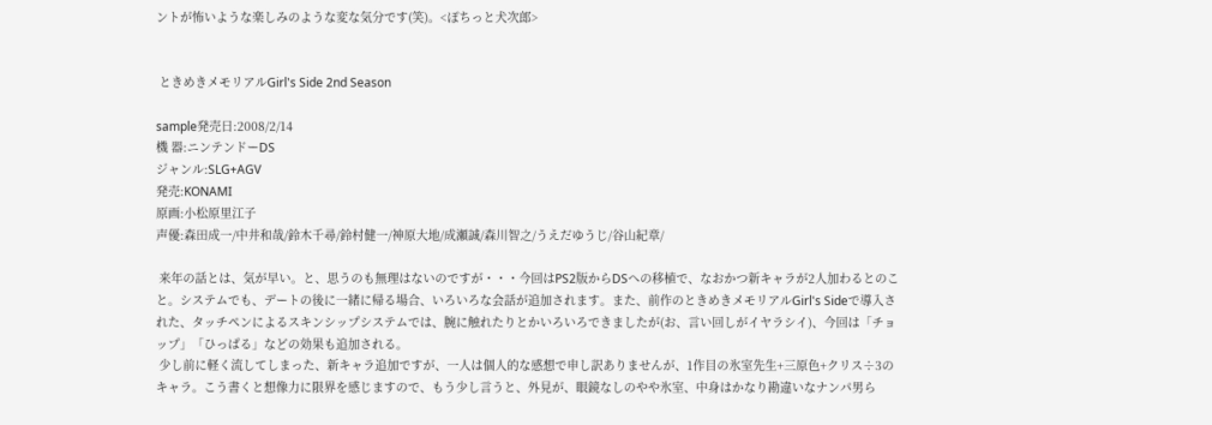ントが怖いような楽しみのような変な気分です(笑)。<ぽちっと犬次郎>


 ときめきメモリアルGirl's Side 2nd Season

sample発売日:2008/2/14
機 器:ニンテンドーDS
ジャンル:SLG+AGV
発売:KONAMI
原画:小松原里江子
声優:森田成一/中井和哉/鈴木千尋/鈴村健一/神原大地/成瀬誠/森川智之/うえだゆうじ/谷山紀章/

 来年の話とは、気が早い。と、思うのも無理はないのですが・・・今回はPS2版からDSへの移植で、なおかつ新キャラが2人加わるとのこと。システムでも、デートの後に一緒に帰る場合、いろいろな会話が追加されます。また、前作のときめきメモリアルGirl's Sideで導入された、タッチペンによるスキンシップシステムでは、腕に触れたりとかいろいろできましたが(お、言い回しがイヤラシイ)、今回は「チョップ」「ひっぱる」などの効果も追加される。
 少し前に軽く流してしまった、新キャラ追加ですが、一人は個人的な感想で申し訳ありませんが、1作目の氷室先生+三原色+クリス÷3のキャラ。こう書くと想像力に限界を感じますので、もう少し言うと、外見が、眼鏡なしのやや氷室、中身はかなり勘違いなナンパ男ら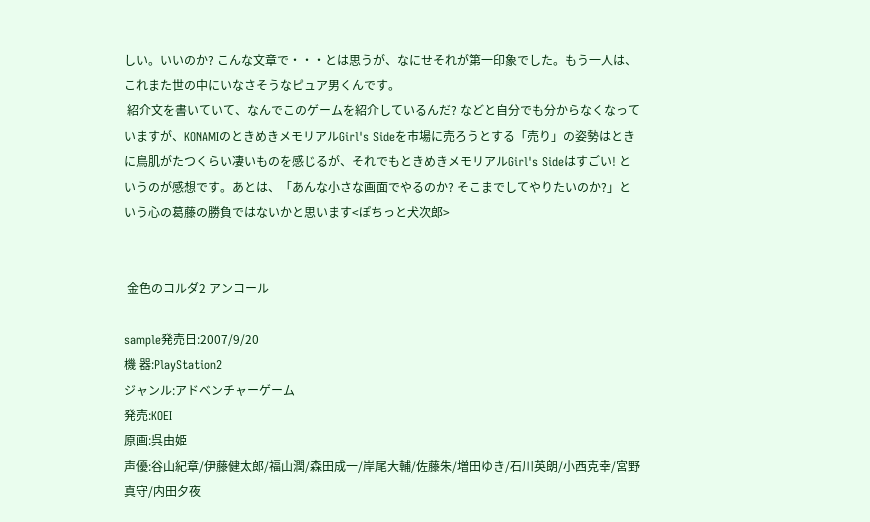しい。いいのか? こんな文章で・・・とは思うが、なにせそれが第一印象でした。もう一人は、これまた世の中にいなさそうなピュア男くんです。
 紹介文を書いていて、なんでこのゲームを紹介しているんだ? などと自分でも分からなくなっていますが、KONAMIのときめきメモリアルGirl's Sideを市場に売ろうとする「売り」の姿勢はときに鳥肌がたつくらい凄いものを感じるが、それでもときめきメモリアルGirl's Sideはすごい! というのが感想です。あとは、「あんな小さな画面でやるのか? そこまでしてやりたいのか?」という心の葛藤の勝負ではないかと思います<ぽちっと犬次郎>


 金色のコルダ2 アンコール

sample発売日:2007/9/20
機 器:PlayStation2
ジャンル:アドベンチャーゲーム
発売:KOEI
原画:呉由姫
声優:谷山紀章/伊藤健太郎/福山潤/森田成一/岸尾大輔/佐藤朱/増田ゆき/石川英朗/小西克幸/宮野真守/内田夕夜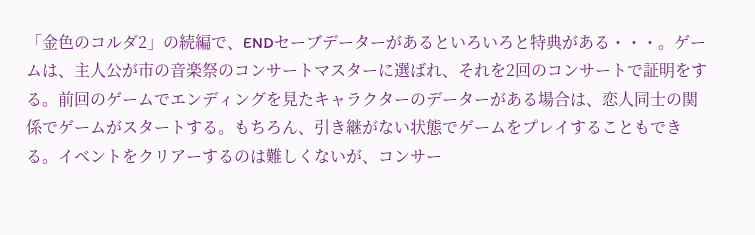「金色のコルダ2」の続編で、ENDセーブデーターがあるといろいろと特典がある・・・。ゲームは、主人公が市の音楽祭のコンサートマスターに選ばれ、それを2回のコンサートで証明をする。前回のゲームでエンディングを見たキャラクターのデーターがある場合は、恋人同士の関係でゲームがスタートする。もちろん、引き継がない状態でゲームをプレイすることもできる。イベントをクリアーするのは難しくないが、コンサー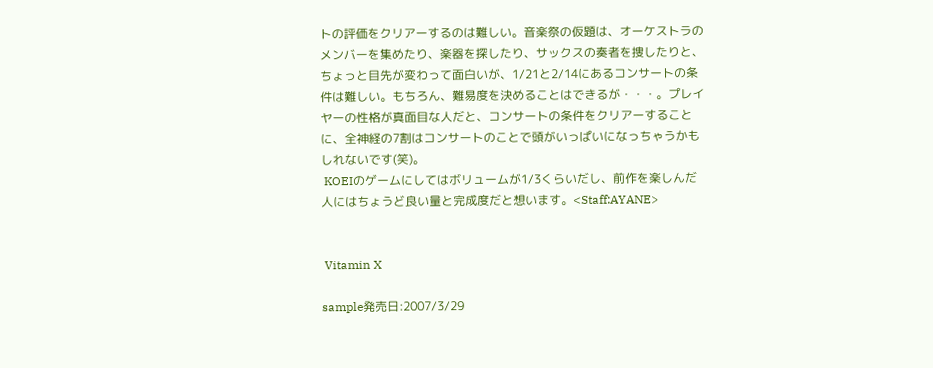トの評価をクリアーするのは難しい。音楽祭の仮題は、オーケストラのメンバーを集めたり、楽器を探したり、サックスの奏者を捜したりと、ちょっと目先が変わって面白いが、1/21と2/14にあるコンサートの条件は難しい。もちろん、難易度を決めることはできるが・・・。プレイヤーの性格が真面目な人だと、コンサートの条件をクリアーすることに、全神経の7割はコンサートのことで頭がいっぱいになっちゃうかもしれないです(笑)。
 KOEIのゲームにしてはボリュームが1/3くらいだし、前作を楽しんだ人にはちょうど良い量と完成度だと想います。<Staff:AYANE>


 Vitamin X

sample発売日:2007/3/29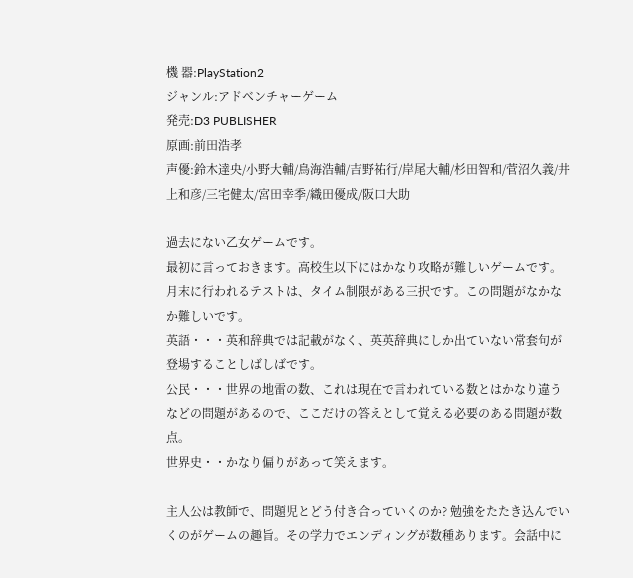機 器:PlayStation2
ジャンル:アドベンチャーゲーム
発売:D3 PUBLISHER
原画:前田浩孝
声優:鈴木達央/小野大輔/鳥海浩輔/吉野祐行/岸尾大輔/杉田智和/菅沼久義/井上和彦/三宅健太/宮田幸季/織田優成/阪口大助

過去にない乙女ゲームです。
最初に言っておきます。高校生以下にはかなり攻略が難しいゲームです。
月末に行われるテストは、タイム制限がある三択です。この問題がなかなか難しいです。
英語・・・英和辞典では記載がなく、英英辞典にしか出ていない常套句が登場することしばしばです。
公民・・・世界の地雷の数、これは現在で言われている数とはかなり違うなどの問題があるので、ここだけの答えとして覚える必要のある問題が数点。
世界史・・かなり偏りがあって笑えます。

主人公は教師で、問題児とどう付き合っていくのか? 勉強をたたき込んでいくのがゲームの趣旨。その学力でエンディングが数種あります。会話中に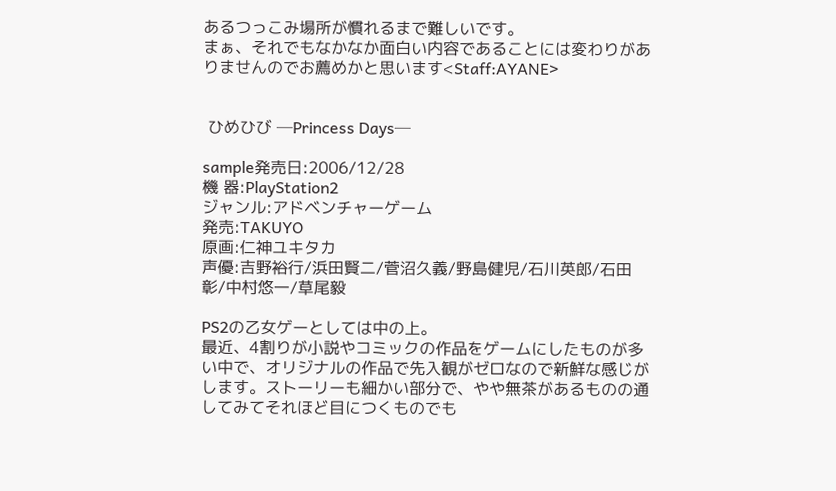あるつっこみ場所が慣れるまで難しいです。
まぁ、それでもなかなか面白い内容であることには変わりがありませんのでお薦めかと思います<Staff:AYANE>


 ひめひび ─Princess Days─

sample発売日:2006/12/28
機 器:PlayStation2
ジャンル:アドベンチャーゲーム
発売:TAKUYO
原画:仁神ユキタカ
声優:吉野裕行/浜田賢二/菅沼久義/野島健児/石川英郎/石田彰/中村悠一/草尾毅

PS2の乙女ゲーとしては中の上。
最近、4割りが小説やコミックの作品をゲームにしたものが多い中で、オリジナルの作品で先入観がゼロなので新鮮な感じがします。ストーリーも細かい部分で、やや無茶があるものの通してみてそれほど目につくものでも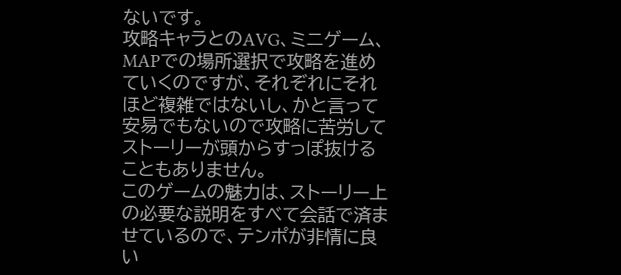ないです。
攻略キャラとのAVG、ミニゲーム、MAPでの場所選択で攻略を進めていくのですが、それぞれにそれほど複雑ではないし、かと言って安易でもないので攻略に苦労してストーリーが頭からすっぽ抜けることもありません。
このゲームの魅力は、ストーリー上の必要な説明をすべて会話で済ませているので、テンポが非情に良い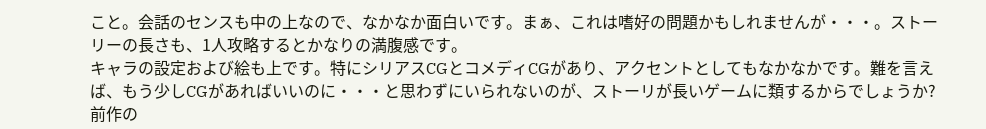こと。会話のセンスも中の上なので、なかなか面白いです。まぁ、これは嗜好の問題かもしれませんが・・・。ストーリーの長さも、1人攻略するとかなりの満腹感です。
キャラの設定および絵も上です。特にシリアスCGとコメディCGがあり、アクセントとしてもなかなかです。難を言えば、もう少しCGがあればいいのに・・・と思わずにいられないのが、ストーリが長いゲームに類するからでしょうか?
前作の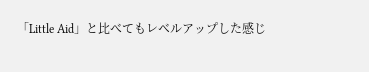「Little Aid」と比べてもレベルアップした感じ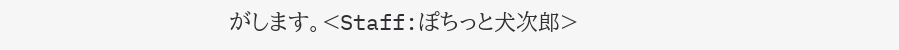がします。<Staff:ぽちっと犬次郎>